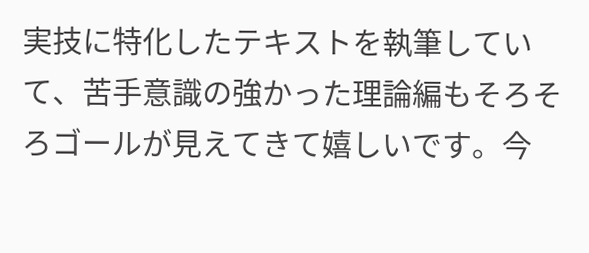実技に特化したテキストを執筆していて、苦手意識の強かった理論編もそろそろゴールが見えてきて嬉しいです。今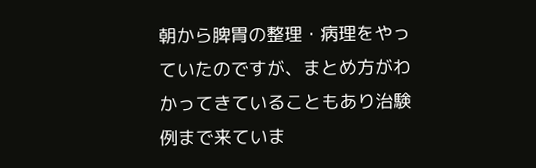朝から脾胃の整理・病理をやっていたのですが、まとめ方がわかってきていることもあり治験例まで来ていま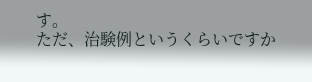す。
ただ、治験例というくらいですか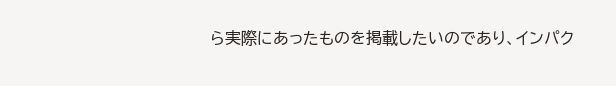ら実際にあったものを掲載したいのであり、インパク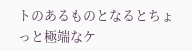トのあるものとなるとちょっと極端なケ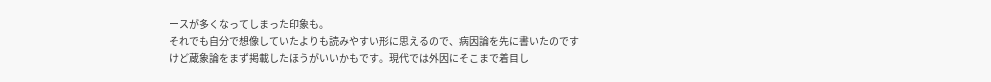ースが多くなってしまった印象も。
それでも自分で想像していたよりも読みやすい形に思えるので、病因論を先に書いたのですけど蔵象論をまず掲載したほうがいいかもです。現代では外因にそこまで着目し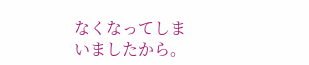なくなってしまいましたから。